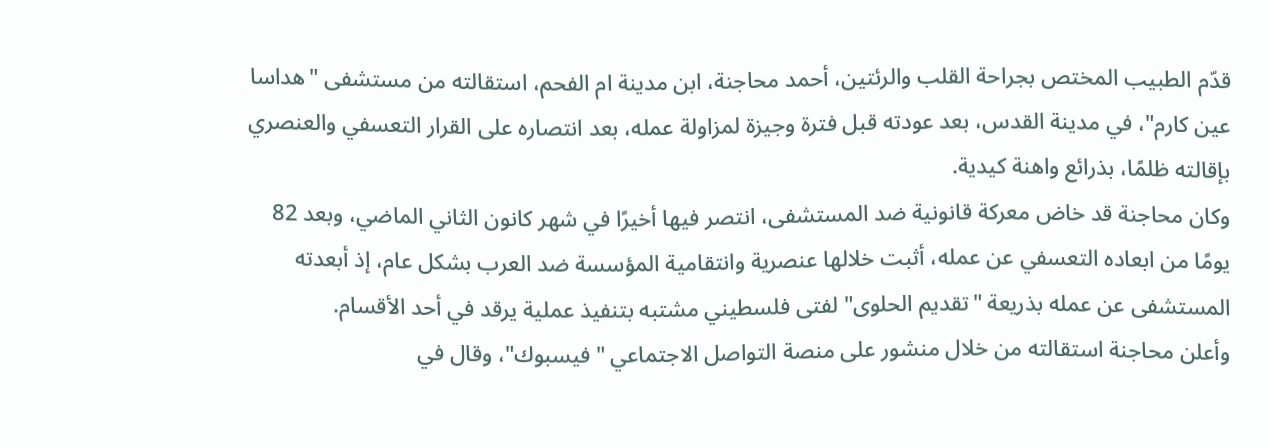قدّم الطبيب المختص بجراحة القلب والرئتين، أحمد محاجنة، ابن مدينة ام الفحم، استقالته من مستشفى "هداسا عين كارم"، في مدينة القدس، بعد عودته قبل فترة وجيزة لمزاولة عمله، بعد انتصاره على القرار التعسفي والعنصري بإقالته ظلمًا، بذرائع واهنة كيدية.
وكان محاجنة قد خاض معركة قانونية ضد المستشفى، انتصر فيها أخيرًا في شهر كانون الثاني الماضي، وبعد 82 يومًا من ابعاده التعسفي عن عمله، أثبت خلالها عنصرية وانتقامية المؤسسة ضد العرب بشكل عام، إذ أبعدته المستشفى عن عمله بذريعة "تقديم الحلوى" لفتى فلسطيني مشتبه بتنفيذ عملية يرقد في أحد الأقسام.
وأعلن محاجنة استقالته من خلال منشور على منصة التواصل الاجتماعي "فيسبوك"، وقال في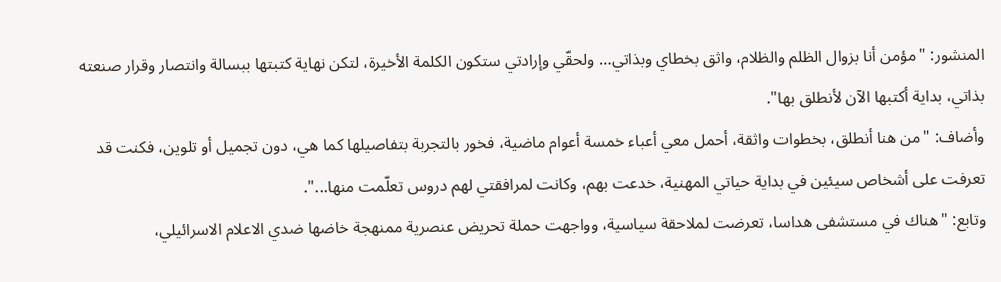المنشور: "مؤمن أنا بزوال الظلم والظلام، واثق بخطاي وبذاتي… ولحقّي وإرادتي ستكون الكلمة الأخيرة، لتكن نهاية كتبتها ببسالة وانتصار وقرار صنعته بذاتي، بداية أكتبها الآن لأنطلق بها".
وأضاف: "من هنا أنطلق، بخطوات واثقة، أحمل معي أعباء خمسة أعوام ماضية، فخور بالتجربة بتفاصيلها كما هي، دون تجميل أو تلوين، فكنت قد تعرفت على أشخاص سيئين في بداية حياتي المهنية، خدعت بهم، وكانت لمرافقتي لهم دروس تعلّمت منها...".
وتابع: "هناك في مستشفى هداسا، تعرضت لملاحقة سياسية، وواجهت حملة تحريض عنصرية ممنهجة خاضها ضدي الاعلام الاسرائيلي،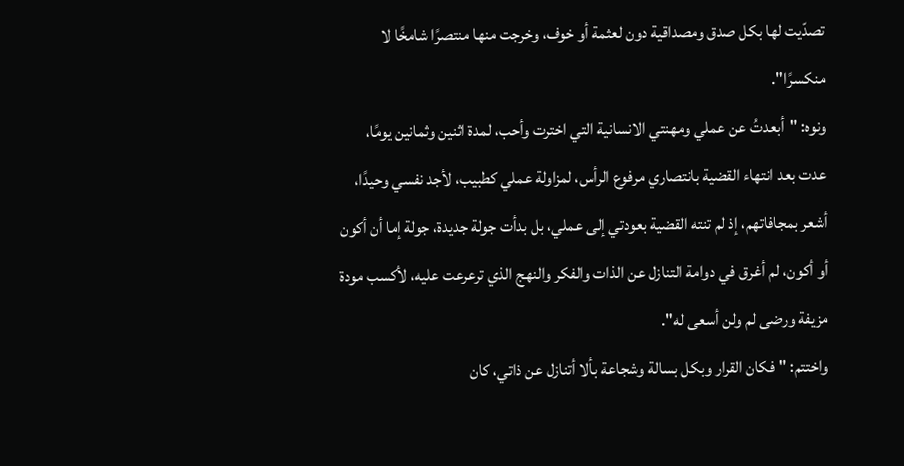تصدّيت لها بكل صدق ومصداقية دون لعثمة أو خوف، وخرجت منها منتصرًا شامخًا لا منكسرًا".
ونوه: "أبعدتُ عن عملي ومهنتي الانسانية التي اخترت وأحب، لمدة اثنين وثمانين يومًا، عدت بعد انتهاء القضية بانتصاري مرفوع الرأس، لمزاولة عملي كطبيب، لأجد نفسي وحيدًا، أشعر بمجافاتهم، إذ لم تنته القضية بعودتي إلى عملي، بل بدأت جولة جديدة، جولة إما أن أكون أو أكون، لم أغرق في دوامة التنازل عن الذات والفكر والنهج الذي ترعرعت عليه، لأكسب مودة مزيفة ورضى لم ولن أسعى له".
واختتم: "فكان القرار وبكل بسالة وشجاعة بألا أتنازل عن ذاتي، كان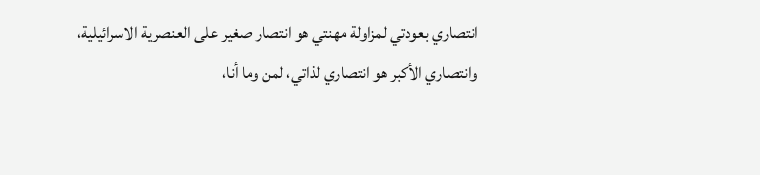انتصاري بعودتي لمزاولة مهنتي هو انتصار صغير على العنصرية الاسرائيلية، وانتصاري الأكبر هو انتصاري لذاتي، لمن وما أنا،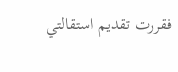فقررت تقديم استقالتي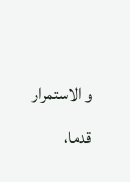و الاستمرار قدما،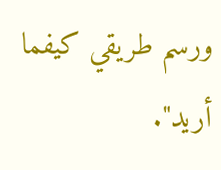ورسم طريقي كيفما أريد".